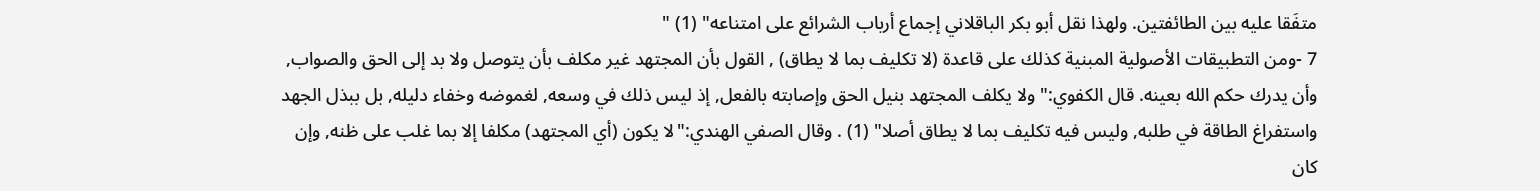متفَقا عليه بين الطائفتين. ولهذا نقل أبو بكر الباقلاني إجماع أرباب الشرائع على امتناعه" (1) "
7 -ومن التطبيقات الأصولية المبنية كذلك على قاعدة (لا تكليف بما لا يطاق) , القول بأن المجتهد غير مكلف بأن يتوصل ولا بد إلى الحق والصواب, وأن يدرك حكم الله بعينه. قال الكفوي:"ولا يكلف المجتهد بنيل الحق وإصابته بالفعل, إذ ليس ذلك في وسعه, لغموضه وخفاء دليله, بل ببذل الجهد واستفراغ الطاقة في طلبه, وليس فيه تكليف بما لا يطاق أصلا" (1) . وقال الصفي الهندي:"لا يكون (أي المجتهد) مكلفا إلا بما غلب على ظنه, وإن كان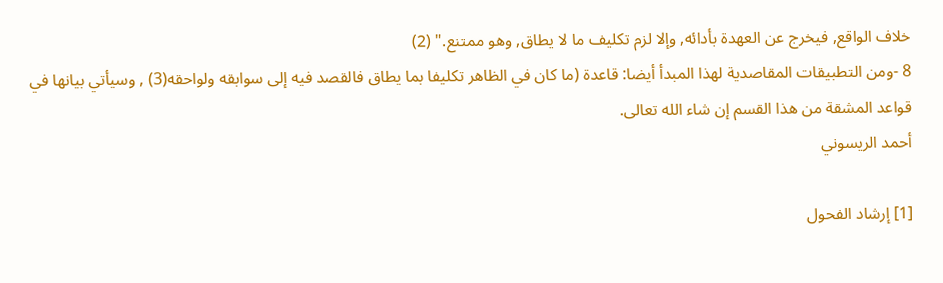خلاف الواقع, فيخرج عن العهدة بأدائه, وإلا لزم تكليف ما لا يطاق, وهو ممتنع." (2)
8 -ومن التطبيقات المقاصدية لهذا المبدأ أيضا: قاعدة (ما كان في الظاهر تكليفا بما يطاق فالقصد فيه إلى سوابقه ولواحقه(3) , وسيأتي بيانها في قواعد المشقة من هذا القسم إن شاء الله تعالى.
أحمد الريسوني

[1] إرشاد الفحول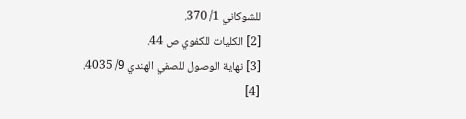للشوكاني 1/ 370.
[2] الكليات للكفوي ص 44.
[3] نهاية الوصول للصفي الهندي 9/ 4035.
[4]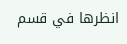انظرها في قسم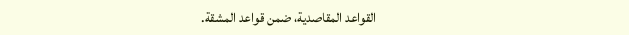القواعد المقاصدية، ضمن قواعد المشقة.